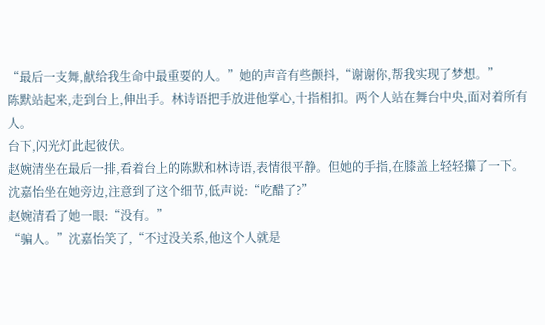“最后一支舞,献给我生命中最重要的人。”她的声音有些颤抖,“谢谢你,帮我实现了梦想。”
陈默站起来,走到台上,伸出手。林诗语把手放进他掌心,十指相扣。两个人站在舞台中央,面对着所有人。
台下,闪光灯此起彼伏。
赵婉清坐在最后一排,看着台上的陈默和林诗语,表情很平静。但她的手指,在膝盖上轻轻攥了一下。
沈嘉怡坐在她旁边,注意到了这个细节,低声说:“吃醋了?”
赵婉清看了她一眼:“没有。”
“骗人。”沈嘉怡笑了,“不过没关系,他这个人就是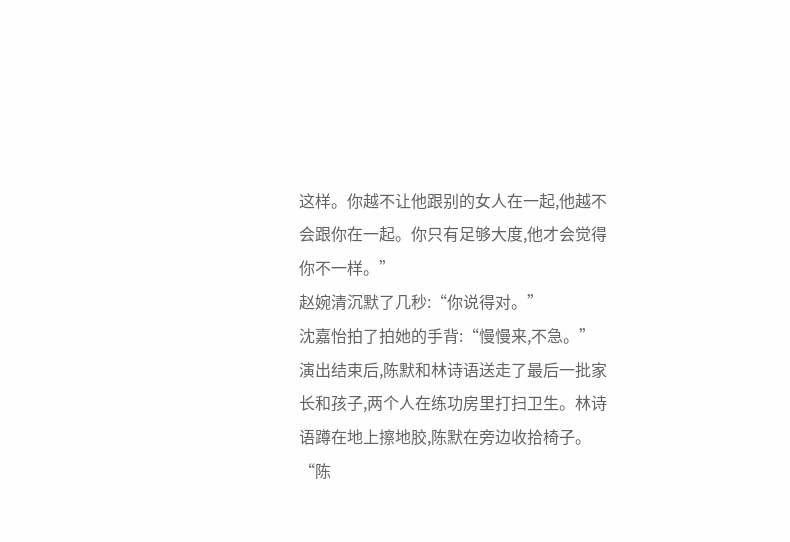这样。你越不让他跟别的女人在一起,他越不会跟你在一起。你只有足够大度,他才会觉得你不一样。”
赵婉清沉默了几秒:“你说得对。”
沈嘉怡拍了拍她的手背:“慢慢来,不急。”
演出结束后,陈默和林诗语送走了最后一批家长和孩子,两个人在练功房里打扫卫生。林诗语蹲在地上擦地胶,陈默在旁边收拾椅子。
“陈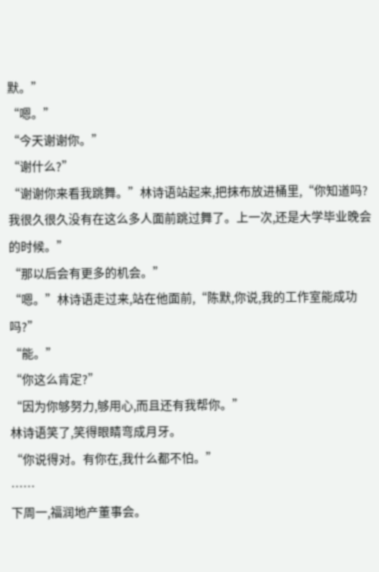默。”
“嗯。”
“今天谢谢你。”
“谢什么?”
“谢谢你来看我跳舞。”林诗语站起来,把抹布放进桶里,“你知道吗?我很久很久没有在这么多人面前跳过舞了。上一次,还是大学毕业晚会的时候。”
“那以后会有更多的机会。”
“嗯。”林诗语走过来,站在他面前,“陈默,你说,我的工作室能成功吗?”
“能。”
“你这么肯定?”
“因为你够努力,够用心,而且还有我帮你。”
林诗语笑了,笑得眼睛弯成月牙。
“你说得对。有你在,我什么都不怕。”
……
下周一,福润地产董事会。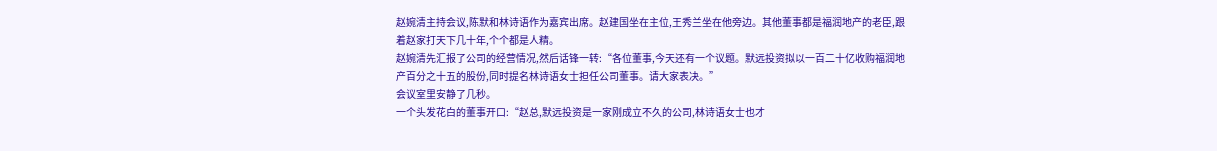赵婉清主持会议,陈默和林诗语作为嘉宾出席。赵建国坐在主位,王秀兰坐在他旁边。其他董事都是福润地产的老臣,跟着赵家打天下几十年,个个都是人精。
赵婉清先汇报了公司的经营情况,然后话锋一转:“各位董事,今天还有一个议题。默远投资拟以一百二十亿收购福润地产百分之十五的股份,同时提名林诗语女士担任公司董事。请大家表决。”
会议室里安静了几秒。
一个头发花白的董事开口:“赵总,默远投资是一家刚成立不久的公司,林诗语女士也才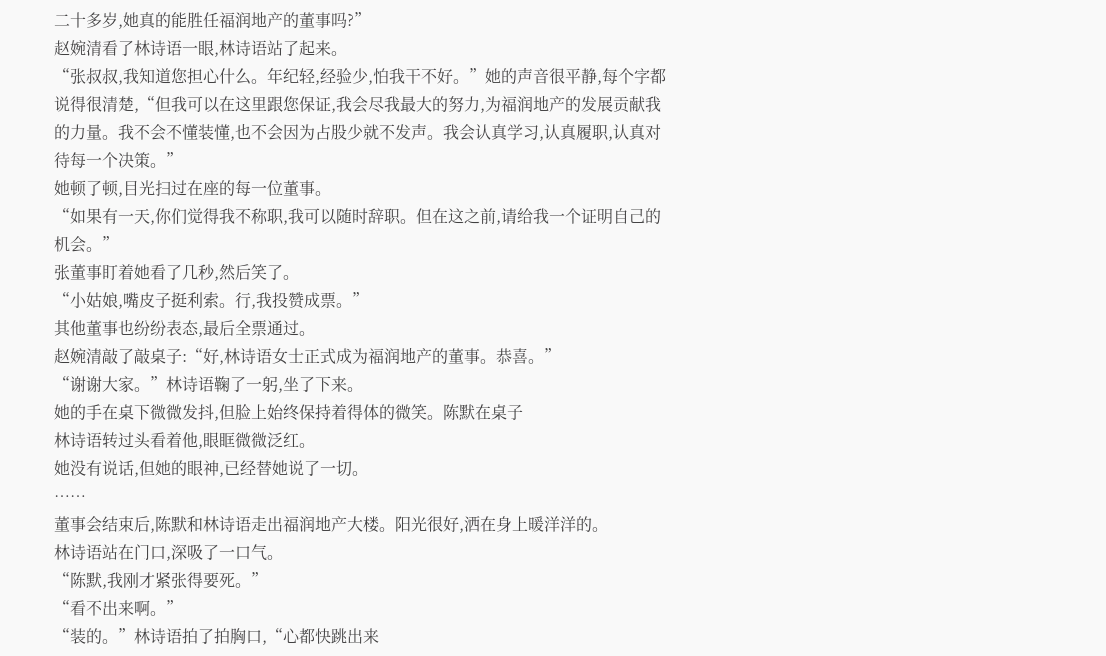二十多岁,她真的能胜任福润地产的董事吗?”
赵婉清看了林诗语一眼,林诗语站了起来。
“张叔叔,我知道您担心什么。年纪轻,经验少,怕我干不好。”她的声音很平静,每个字都说得很清楚,“但我可以在这里跟您保证,我会尽我最大的努力,为福润地产的发展贡献我的力量。我不会不懂装懂,也不会因为占股少就不发声。我会认真学习,认真履职,认真对待每一个决策。”
她顿了顿,目光扫过在座的每一位董事。
“如果有一天,你们觉得我不称职,我可以随时辞职。但在这之前,请给我一个证明自己的机会。”
张董事盯着她看了几秒,然后笑了。
“小姑娘,嘴皮子挺利索。行,我投赞成票。”
其他董事也纷纷表态,最后全票通过。
赵婉清敲了敲桌子:“好,林诗语女士正式成为福润地产的董事。恭喜。”
“谢谢大家。”林诗语鞠了一躬,坐了下来。
她的手在桌下微微发抖,但脸上始终保持着得体的微笑。陈默在桌子
林诗语转过头看着他,眼眶微微泛红。
她没有说话,但她的眼神,已经替她说了一切。
……
董事会结束后,陈默和林诗语走出福润地产大楼。阳光很好,洒在身上暖洋洋的。
林诗语站在门口,深吸了一口气。
“陈默,我刚才紧张得要死。”
“看不出来啊。”
“装的。”林诗语拍了拍胸口,“心都快跳出来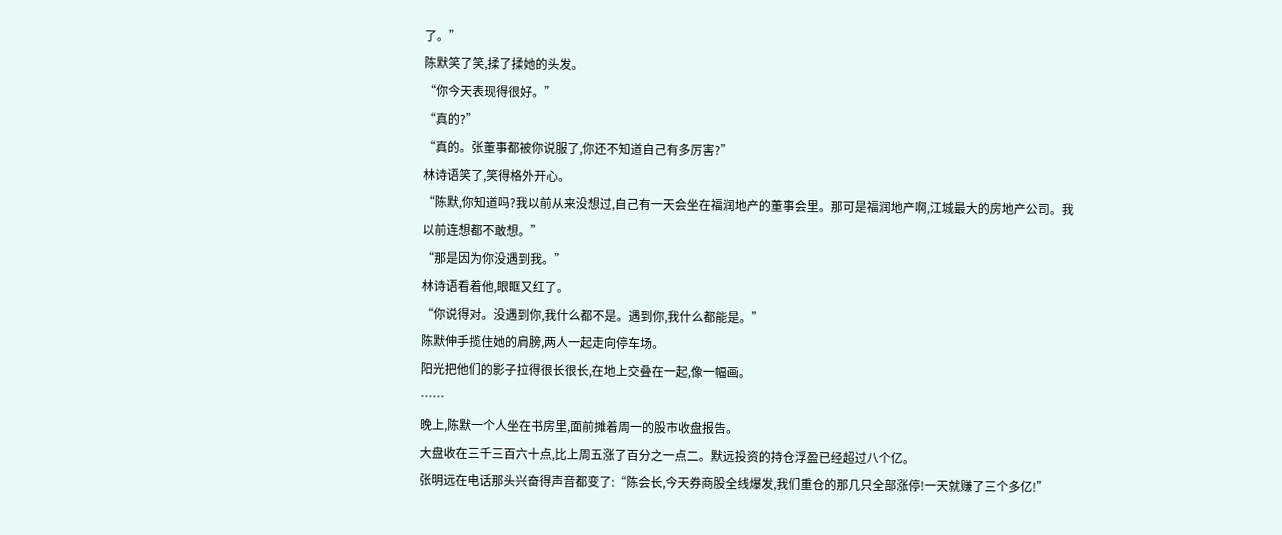了。”
陈默笑了笑,揉了揉她的头发。
“你今天表现得很好。”
“真的?”
“真的。张董事都被你说服了,你还不知道自己有多厉害?”
林诗语笑了,笑得格外开心。
“陈默,你知道吗?我以前从来没想过,自己有一天会坐在福润地产的董事会里。那可是福润地产啊,江城最大的房地产公司。我以前连想都不敢想。”
“那是因为你没遇到我。”
林诗语看着他,眼眶又红了。
“你说得对。没遇到你,我什么都不是。遇到你,我什么都能是。”
陈默伸手揽住她的肩膀,两人一起走向停车场。
阳光把他们的影子拉得很长很长,在地上交叠在一起,像一幅画。
……
晚上,陈默一个人坐在书房里,面前摊着周一的股市收盘报告。
大盘收在三千三百六十点,比上周五涨了百分之一点二。默远投资的持仓浮盈已经超过八个亿。
张明远在电话那头兴奋得声音都变了:“陈会长,今天券商股全线爆发,我们重仓的那几只全部涨停!一天就赚了三个多亿!”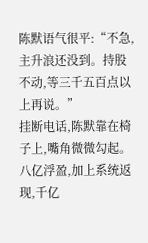陈默语气很平:“不急,主升浪还没到。持股不动,等三千五百点以上再说。”
挂断电话,陈默靠在椅子上,嘴角微微勾起。
八亿浮盈,加上系统返现,千亿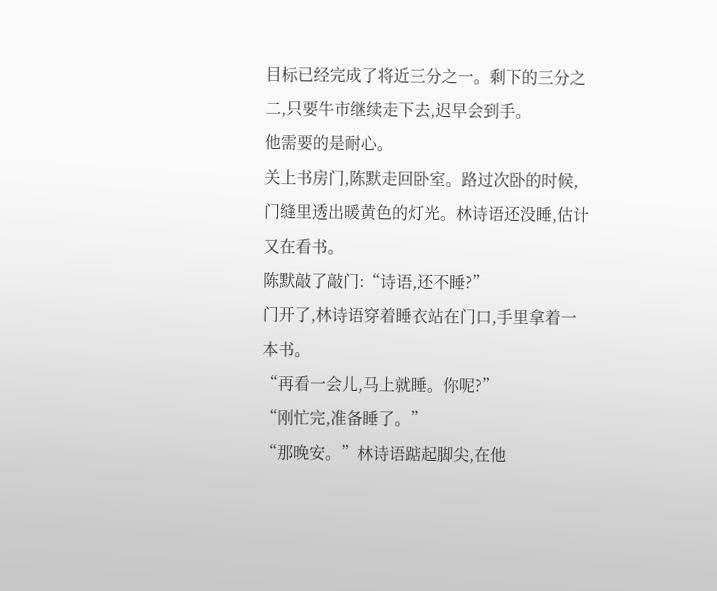目标已经完成了将近三分之一。剩下的三分之二,只要牛市继续走下去,迟早会到手。
他需要的是耐心。
关上书房门,陈默走回卧室。路过次卧的时候,门缝里透出暖黄色的灯光。林诗语还没睡,估计又在看书。
陈默敲了敲门:“诗语,还不睡?”
门开了,林诗语穿着睡衣站在门口,手里拿着一本书。
“再看一会儿,马上就睡。你呢?”
“刚忙完,准备睡了。”
“那晚安。”林诗语踮起脚尖,在他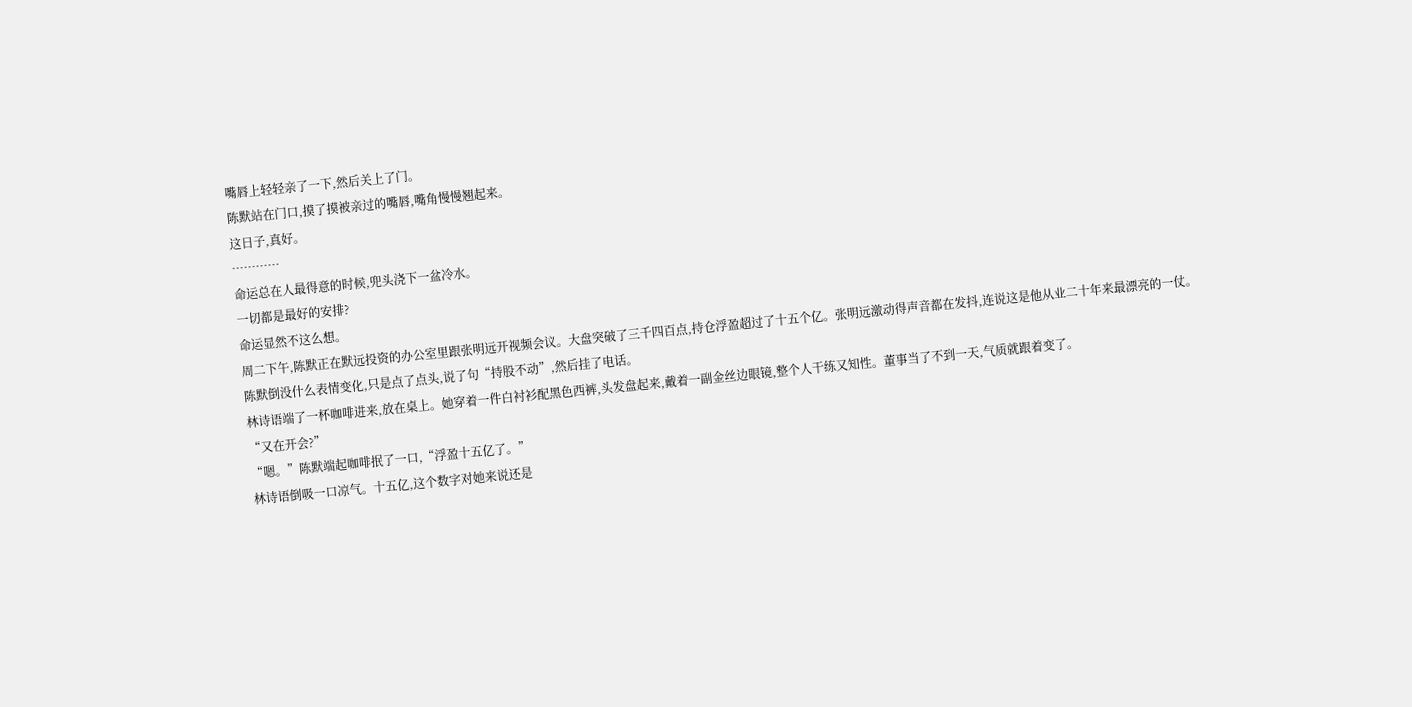嘴唇上轻轻亲了一下,然后关上了门。
陈默站在门口,摸了摸被亲过的嘴唇,嘴角慢慢翘起来。
这日子,真好。
…………
命运总在人最得意的时候,兜头浇下一盆冷水。
一切都是最好的安排?
命运显然不这么想。
周二下午,陈默正在默远投资的办公室里跟张明远开视频会议。大盘突破了三千四百点,持仓浮盈超过了十五个亿。张明远激动得声音都在发抖,连说这是他从业二十年来最漂亮的一仗。
陈默倒没什么表情变化,只是点了点头,说了句“持股不动”,然后挂了电话。
林诗语端了一杯咖啡进来,放在桌上。她穿着一件白衬衫配黑色西裤,头发盘起来,戴着一副金丝边眼镜,整个人干练又知性。董事当了不到一天,气质就跟着变了。
“又在开会?”
“嗯。”陈默端起咖啡抿了一口,“浮盈十五亿了。”
林诗语倒吸一口凉气。十五亿,这个数字对她来说还是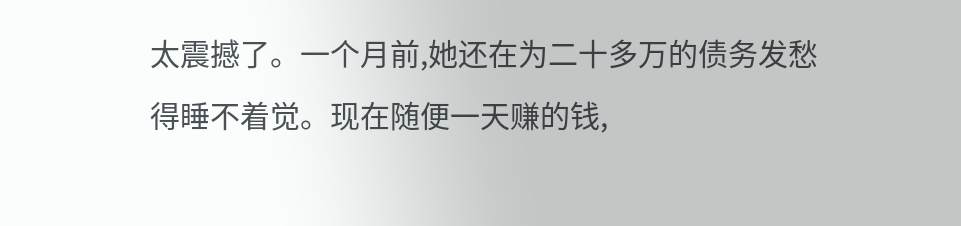太震撼了。一个月前,她还在为二十多万的债务发愁得睡不着觉。现在随便一天赚的钱,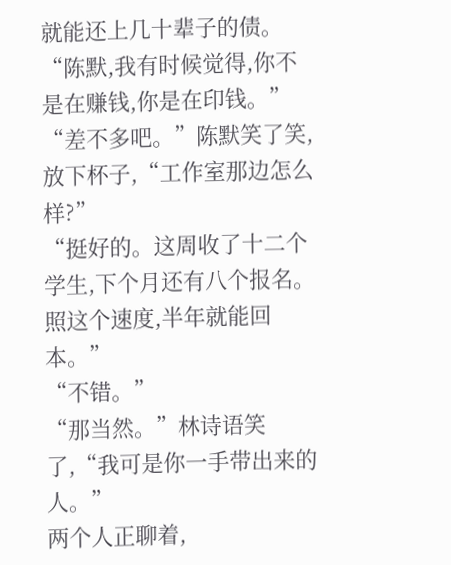就能还上几十辈子的债。
“陈默,我有时候觉得,你不是在赚钱,你是在印钱。”
“差不多吧。”陈默笑了笑,放下杯子,“工作室那边怎么样?”
“挺好的。这周收了十二个学生,下个月还有八个报名。照这个速度,半年就能回本。”
“不错。”
“那当然。”林诗语笑了,“我可是你一手带出来的人。”
两个人正聊着,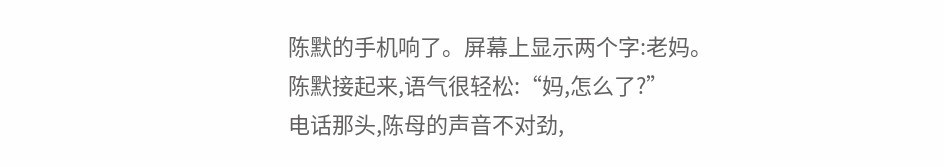陈默的手机响了。屏幕上显示两个字:老妈。
陈默接起来,语气很轻松:“妈,怎么了?”
电话那头,陈母的声音不对劲,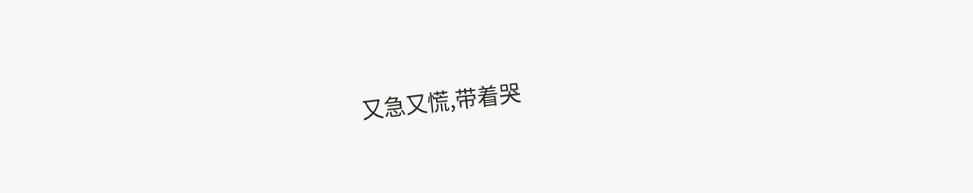又急又慌,带着哭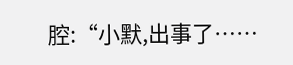腔:“小默,出事了……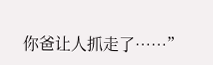你爸让人抓走了……”